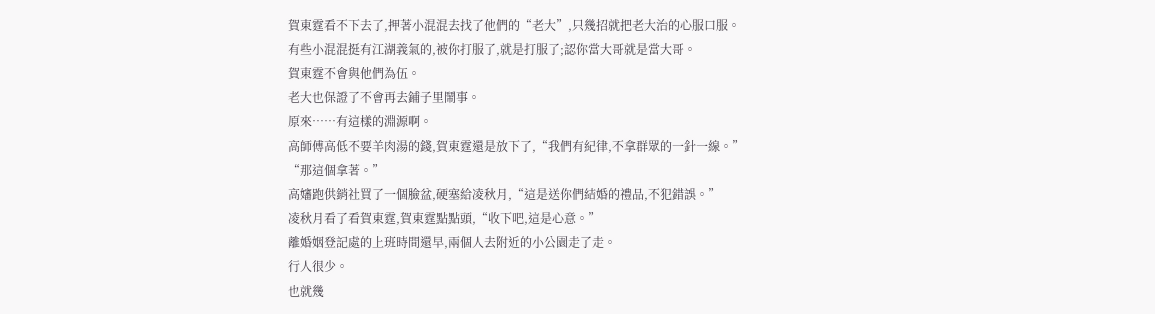賀東霆看不下去了,押著小混混去找了他們的“老大”,只幾招就把老大治的心服口服。
有些小混混挺有江湖義氣的,被你打服了,就是打服了;認你當大哥就是當大哥。
賀東霆不會與他們為伍。
老大也保證了不會再去鋪子里鬧事。
原來……有這樣的淵源啊。
高師傅高低不要羊肉湯的錢,賀東霆還是放下了,“我們有紀律,不拿群眾的一針一線。”
“那這個拿著。”
高嬸跑供銷社買了一個臉盆,硬塞給凌秋月,“這是送你們結婚的禮品,不犯錯誤。”
凌秋月看了看賀東霆,賀東霆點點頭,“收下吧,這是心意。”
離婚姻登記處的上班時間還早,兩個人去附近的小公園走了走。
行人很少。
也就幾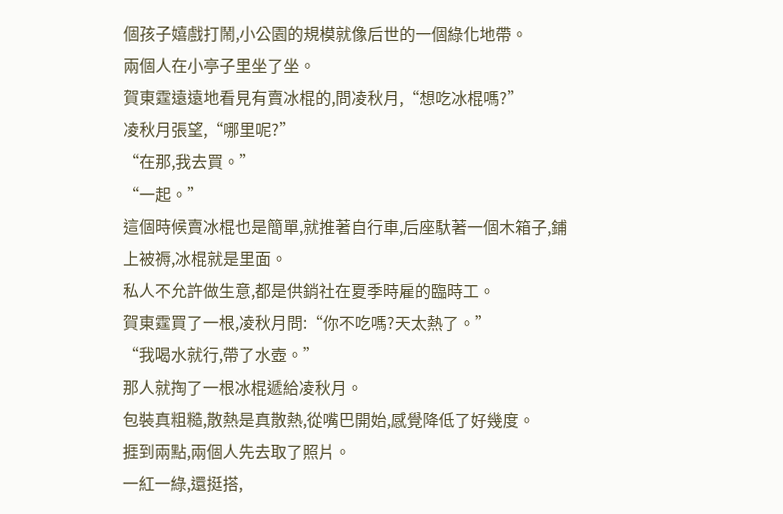個孩子嬉戲打鬧,小公園的規模就像后世的一個綠化地帶。
兩個人在小亭子里坐了坐。
賀東霆遠遠地看見有賣冰棍的,問凌秋月,“想吃冰棍嗎?”
凌秋月張望,“哪里呢?”
“在那,我去買。”
“一起。”
這個時候賣冰棍也是簡單,就推著自行車,后座馱著一個木箱子,鋪上被褥,冰棍就是里面。
私人不允許做生意,都是供銷社在夏季時雇的臨時工。
賀東霆買了一根,凌秋月問:“你不吃嗎?天太熱了。”
“我喝水就行,帶了水壺。”
那人就掏了一根冰棍遞給凌秋月。
包裝真粗糙,散熱是真散熱,從嘴巴開始,感覺降低了好幾度。
捱到兩點,兩個人先去取了照片。
一紅一綠,還挺搭,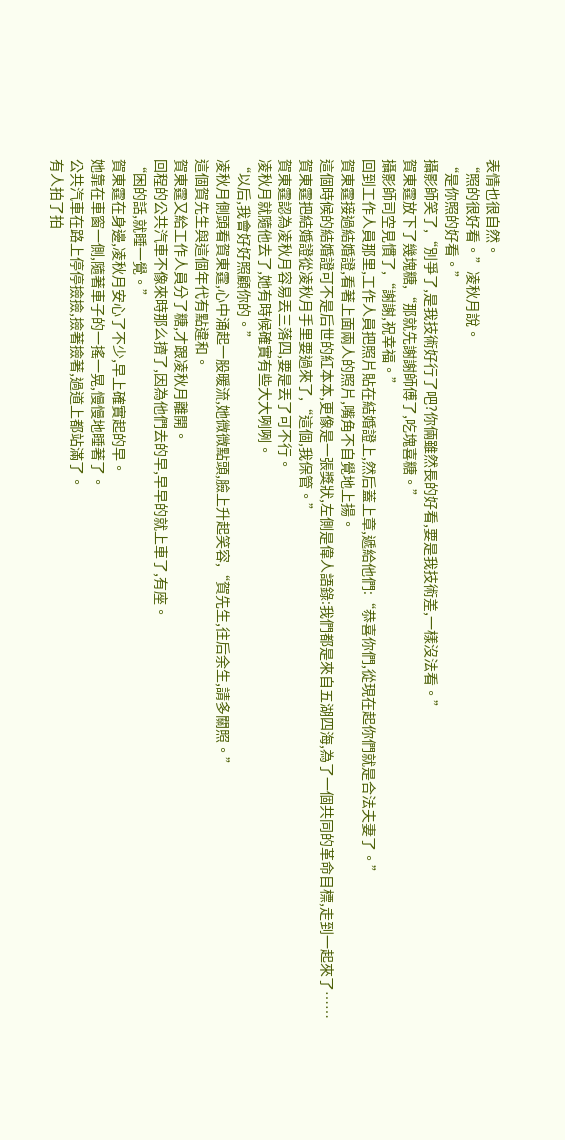表情也很自然。
“照的很好看。”凌秋月說。
“是你照的好看。”
攝影師笑了,“別爭了,是我技術好行了吧?你倆雖然長的好看,要是我技術差,一樣沒法看。”
賀東霆放下了幾塊糖,“那就先謝謝師傅了,吃塊喜糖。”
攝影師司空見慣了,“謝謝,祝幸福。”
回到工作人員那里,工作人員把照片貼在結婚證上,然后蓋上章,遞給他們:“恭喜你們,從現在起你們就是合法夫妻了。”
賀東霆接過結婚證,看著上面兩人的照片,嘴角不自覺地上揚。
這個時候的結婚證可不是后世的紅本本,更像是一張獎狀,左側是偉人語錄:我們都是來自五湖四海,為了一個共同的革命目標,走到一起來了……
賀東霆把結婚證從凌秋月手里要過來了,“這個,我保管。”
賀東霆認為凌秋月容易丟三落四,要是丟了可不行。
凌秋月就隨他去了,她有時候確實有些大大咧咧。
“以后,我會好好照顧你的。”
凌秋月側頭看賀東霆,心中涌起一股暖流,她微微點頭,臉上升起笑容,“賀先生,往后余生,請多關照。”
這個賀先生與這個年代有點違和。
賀東霆又給工作人員分了糖,才跟凌秋月離開。
回程的公共汽車不像來時那么擠了,因為他們去的早,早早的就上車了,有座。
“困的話,就睡一覺。”
賀東霆在身邊,凌秋月安心了不少,早上確實起的早。
她靠在車窗一側,隨著車子的一搖一晃,慢慢地睡著了。
公共汽車在路上停停撿撿,撿著撿著,過道上都站滿了。
有人拍了拍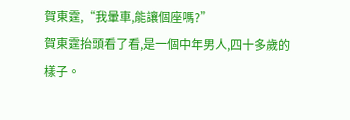賀東霆,“我暈車,能讓個座嗎?”
賀東霆抬頭看了看,是一個中年男人,四十多歲的樣子。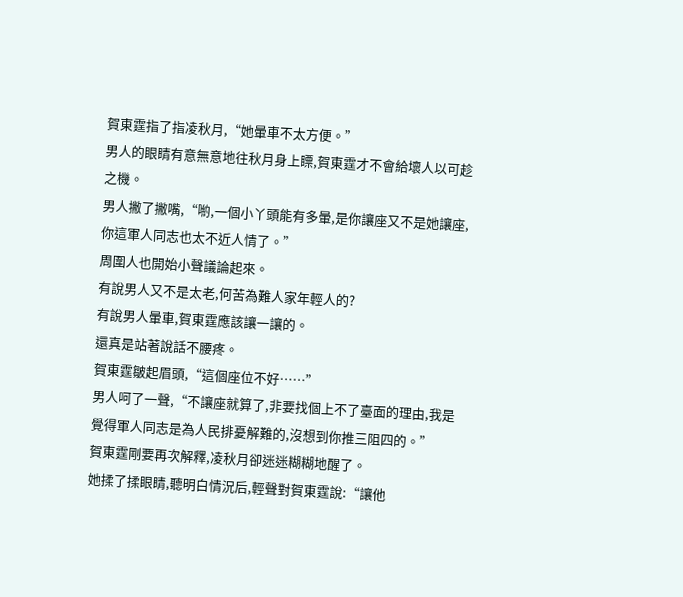賀東霆指了指凌秋月,“她暈車不太方便。”
男人的眼睛有意無意地往秋月身上瞟,賀東霆才不會給壞人以可趁之機。
男人撇了撇嘴,“喲,一個小丫頭能有多暈,是你讓座又不是她讓座,你這軍人同志也太不近人情了。”
周圍人也開始小聲議論起來。
有說男人又不是太老,何苦為難人家年輕人的?
有說男人暈車,賀東霆應該讓一讓的。
還真是站著說話不腰疼。
賀東霆皺起眉頭,“這個座位不好……”
男人呵了一聲,“不讓座就算了,非要找個上不了臺面的理由,我是覺得軍人同志是為人民排憂解難的,沒想到你推三阻四的。”
賀東霆剛要再次解釋,凌秋月卻迷迷糊糊地醒了。
她揉了揉眼睛,聽明白情況后,輕聲對賀東霆說:“讓他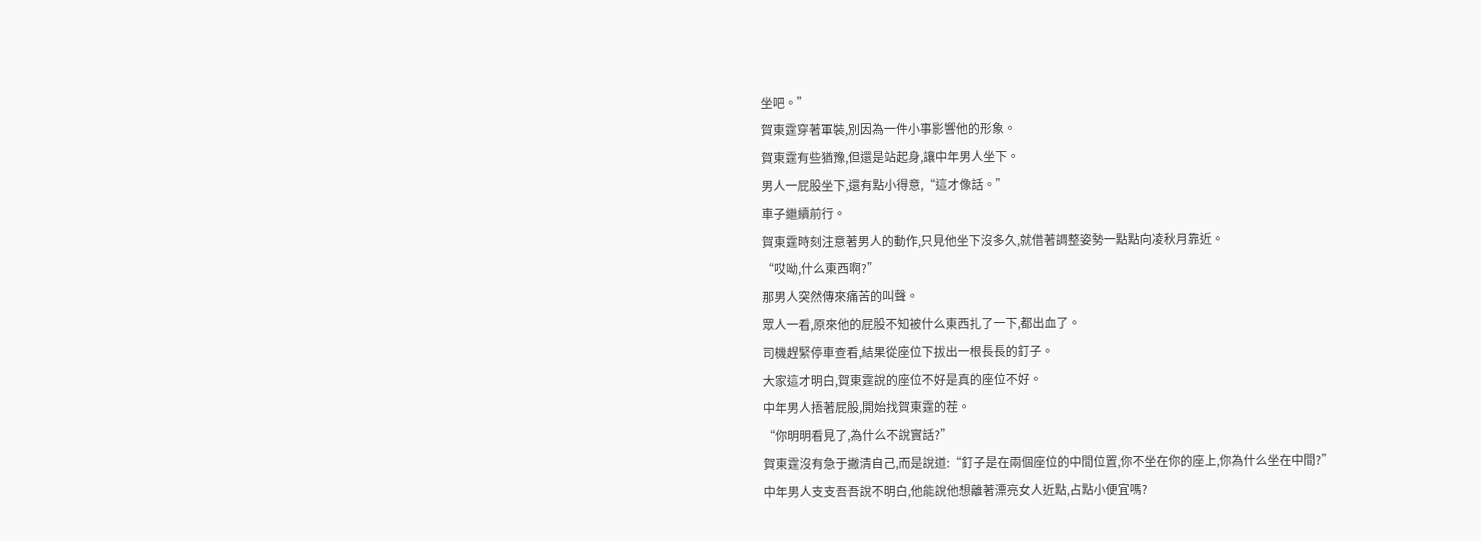坐吧。”
賀東霆穿著軍裝,別因為一件小事影響他的形象。
賀東霆有些猶豫,但還是站起身,讓中年男人坐下。
男人一屁股坐下,還有點小得意,“這才像話。”
車子繼續前行。
賀東霆時刻注意著男人的動作,只見他坐下沒多久,就借著調整姿勢一點點向凌秋月靠近。
“哎呦,什么東西啊?”
那男人突然傳來痛苦的叫聲。
眾人一看,原來他的屁股不知被什么東西扎了一下,都出血了。
司機趕緊停車查看,結果從座位下拔出一根長長的釘子。
大家這才明白,賀東霆說的座位不好是真的座位不好。
中年男人捂著屁股,開始找賀東霆的茬。
“你明明看見了,為什么不說實話?”
賀東霆沒有急于撇清自己,而是說道:“釘子是在兩個座位的中間位置,你不坐在你的座上,你為什么坐在中間?”
中年男人支支吾吾說不明白,他能說他想離著漂亮女人近點,占點小便宜嗎?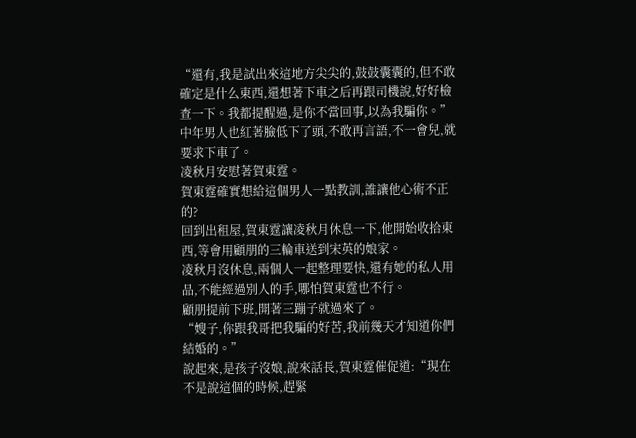“還有,我是試出來這地方尖尖的,鼓鼓囊囊的,但不敢確定是什么東西,還想著下車之后再跟司機說,好好檢查一下。我都提醒過,是你不當回事,以為我騙你。”
中年男人也紅著臉低下了頭,不敢再言語,不一會兒,就要求下車了。
凌秋月安慰著賀東霆。
賀東霆確實想給這個男人一點教訓,誰讓他心術不正的?
回到出租屋,賀東霆讓凌秋月休息一下,他開始收拾東西,等會用顧朋的三輪車送到宋英的娘家。
凌秋月沒休息,兩個人一起整理要快,還有她的私人用品,不能經過別人的手,哪怕賀東霆也不行。
顧朋提前下班,開著三蹦子就過來了。
“嫂子,你跟我哥把我騙的好苦,我前幾天才知道你們結婚的。”
說起來,是孩子沒娘,說來話長,賀東霆催促道:“現在不是說這個的時候,趕緊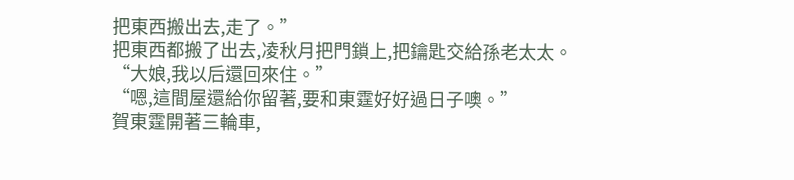把東西搬出去,走了。”
把東西都搬了出去,凌秋月把門鎖上,把鑰匙交給孫老太太。
“大娘,我以后還回來住。”
“嗯,這間屋還給你留著,要和東霆好好過日子噢。”
賀東霆開著三輪車,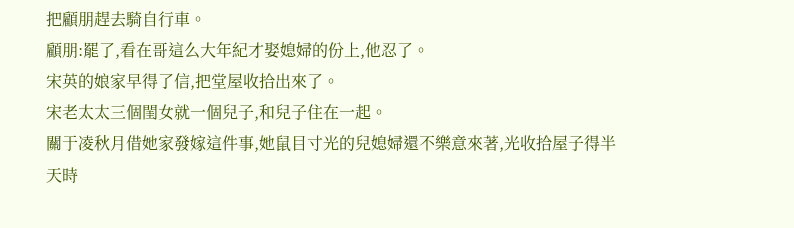把顧朋趕去騎自行車。
顧朋:罷了,看在哥這么大年紀才娶媳婦的份上,他忍了。
宋英的娘家早得了信,把堂屋收拾出來了。
宋老太太三個閨女就一個兒子,和兒子住在一起。
關于凌秋月借她家發嫁這件事,她鼠目寸光的兒媳婦還不樂意來著,光收拾屋子得半天時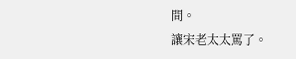間。
讓宋老太太罵了。